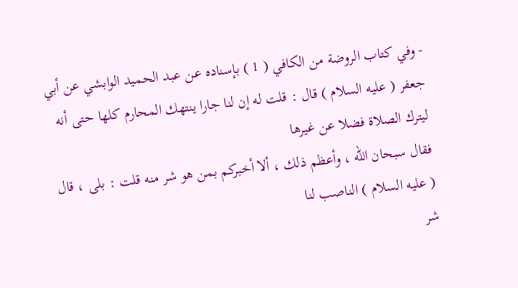- وفي كتاب الروضة من الكافي ( 1 ) بإسناده عن عبد الحميد الوابشي عن أبي
جعفر ( عليه السلام ) قال : قلت له إن لنا جارا ينتهك المحارم كلها حتى أنه ليترك الصلاة فضلا عن غيرها
فقال سبحان الله ، وأعظم ذلك ، ألا أخبركم بمن هو شر منه قلت : بلى ، قال ( عليه السلام ) الناصب لنا
شر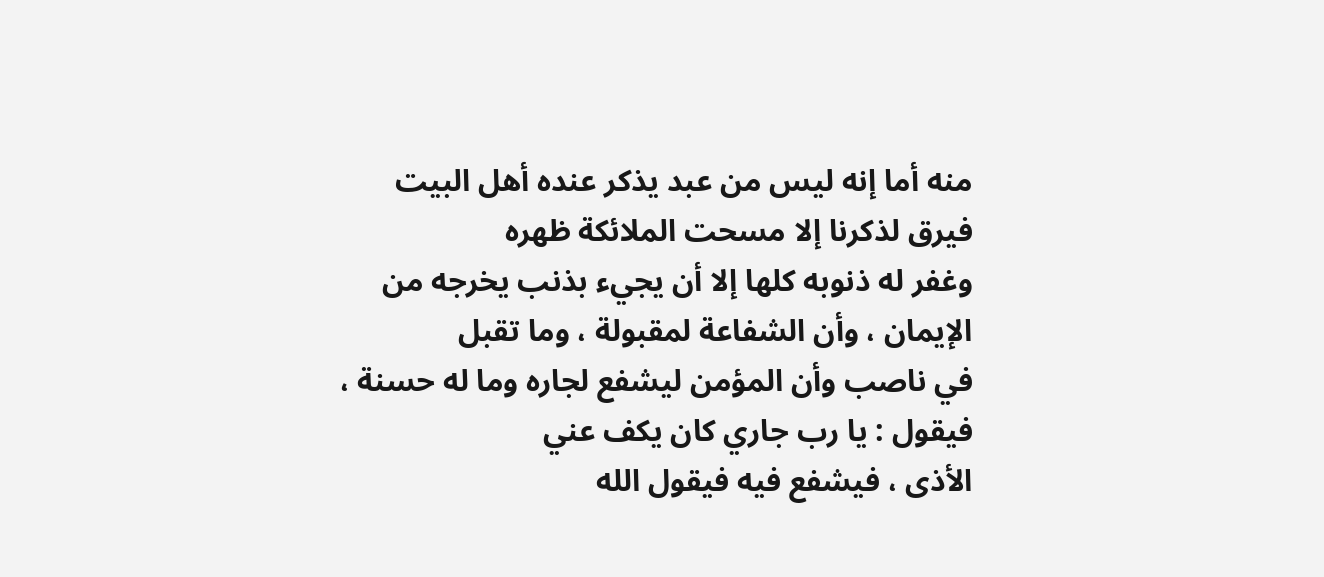منه أما إنه ليس من عبد يذكر عنده أهل البيت فيرق لذكرنا إلا مسحت الملائكة ظهره
وغفر له ذنوبه كلها إلا أن يجيء بذنب يخرجه من الإيمان ، وأن الشفاعة لمقبولة ، وما تقبل
في ناصب وأن المؤمن ليشفع لجاره وما له حسنة ، فيقول : يا رب جاري كان يكف عني
الأذى ، فيشفع فيه فيقول الله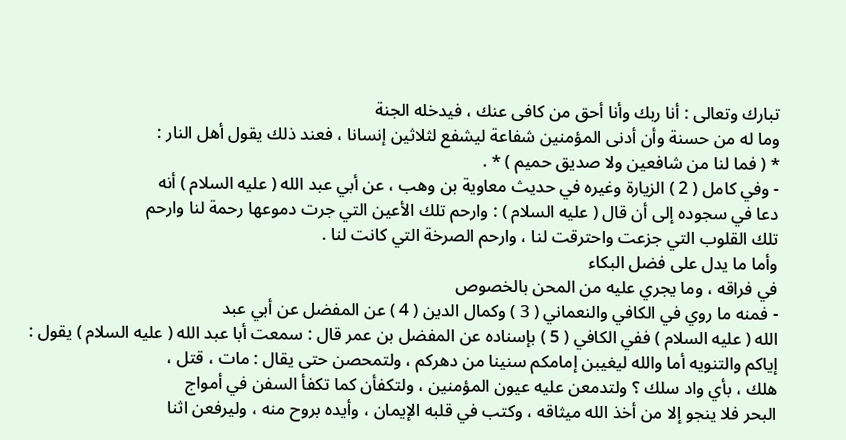تبارك وتعالى : أنا ربك وأنا أحق من كافى عنك ، فيدخله الجنة
وما له من حسنة وأن أدنى المؤمنين شفاعة ليشفع لثلاثين إنسانا ، فعند ذلك يقول أهل النار :
* ( فما لنا من شافعين ولا صديق حميم ) * .
- وفي كامل ( 2 ) الزيارة وغيره في حديث معاوية بن وهب ، عن أبي عبد الله ( عليه السلام ) أنه
دعا في سجوده إلى أن قال ( عليه السلام ) : وارحم تلك الأعين التي جرت دموعها رحمة لنا وارحم
تلك القلوب التي جزعت واحترقت لنا ، وارحم الصرخة التي كانت لنا .
وأما ما يدل على فضل البكاء
في فراقه ، وما يجري عليه من المحن بالخصوص
- فمنه ما روي في الكافي والنعماني ( 3 ) وكمال الدين ( 4 ) عن المفضل عن أبي عبد
الله ( عليه السلام ) ففي الكافي ( 5 ) بإسناده عن المفضل بن عمر قال : سمعت أبا عبد الله ( عليه السلام ) يقول :
إياكم والتنويه أما والله ليغيبن إمامكم سنينا من دهركم ، ولتمحصن حتى يقال : مات ، قتل ،
هلك ، بأي واد سلك ؟ ولتدمعن عليه عيون المؤمنين ، ولتكفأن كما تكفأ السفن في أمواج
البحر فلا ينجو إلا من أخذ الله ميثاقه ، وكتب في قلبه الإيمان ، وأيده بروح منه ، وليرفعن اثنا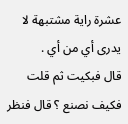عشرة راية مشتبهة لا يدرى أي من أي .
قال فبكيت ثم قلت فكيف نصنع ؟ قال فنظر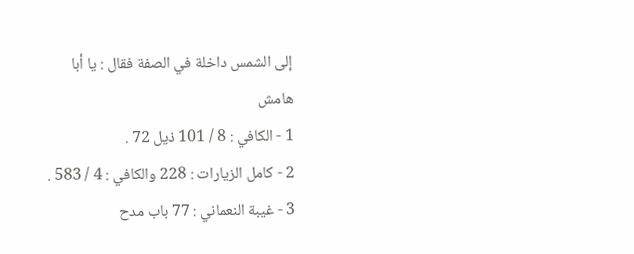إلى الشمس داخلة في الصفة فقال : يا أبا
هامش
1 - الكافي : 8 / 101 ذيل 72 .
2 - كامل الزيارات : 228 والكافي : 4 / 583 .
3 - غيبة النعماني : 77 باب مدح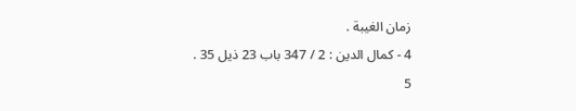زمان الغيبة .
4 - كمال الدين : 2 / 347 باب 23 ذيل 35 .
5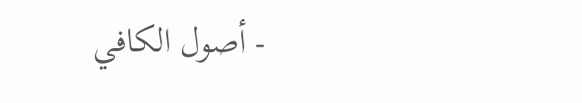- أصول الكافي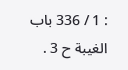: 1 / 336 باب الغيبة ح 3 .